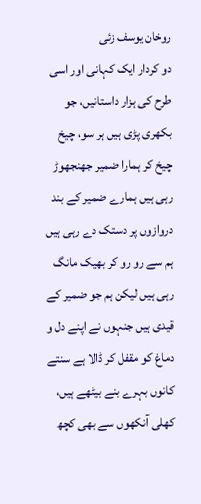روخان یوسف زئی
دو کردار ایک کہانی اور اسی طرح کی ہزار داستانیں، جو بکھری پڑی ہیں ہر سو، چیخ چیخ کر ہمارا ضمیر جھنجھوڑ رہی ہیں ہمارے ضمیر کے بند دروازوں پر دستک دے رہی ہیں ہم سے رو رو کر بھیک مانگ رہی ہیں لیکن ہم جو ضمیر کے قیدی ہیں جنہوں نے اپنے دل و دماغ کو مقفل کر ڈالا ہے سنتے کانوں بہرے بنے بیٹھے ہیں، کھلی آنکھوں سے بھی کچھ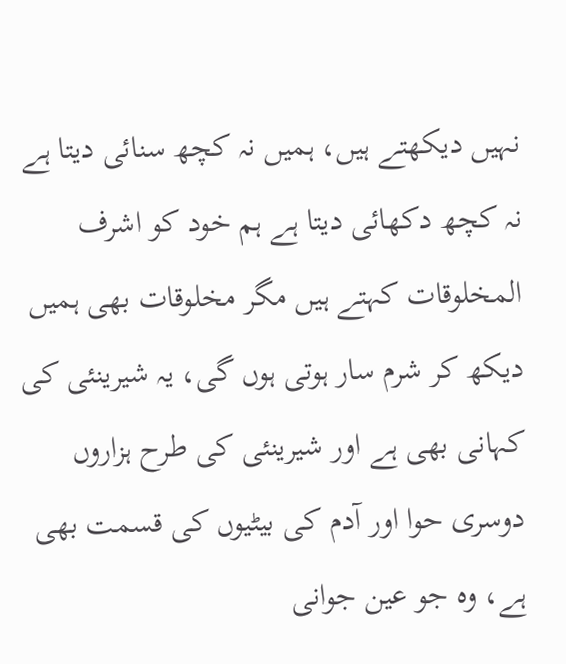نہیں دیکھتے ہیں، ہمیں نہ کچھ سنائی دیتا ہے نہ کچھ دکھائی دیتا ہے ہم خود کو اشرف المخلوقات کہتے ہیں مگر مخلوقات بھی ہمیں دیکھ کر شرم سار ہوتی ہوں گی، یہ شیرینئی کی کہانی بھی ہے اور شیرینئی کی طرح ہزاروں دوسری حوا اور آدم کی بیٹیوں کی قسمت بھی ہے، وہ جو عین جوانی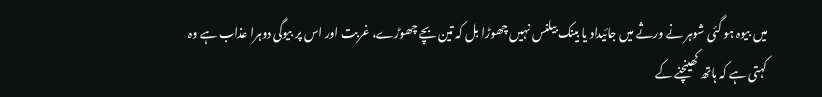میں بیوہ ہو گئی شوہر نے ورثے میں جائیداد یا بینک بیلنس نہیں چھوڑا بل کہ تین بچے چھوڑے، غربت اور اس پر بیوگی دوہرا عذاب ہے وہ کہتی ہے کہ ہاتھ کھینچنے کے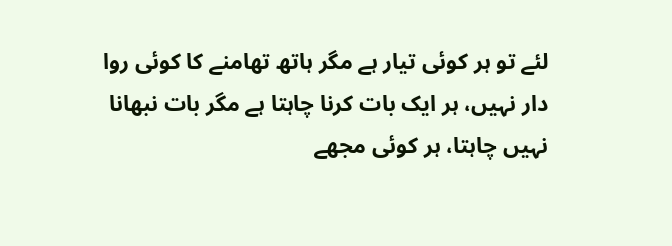لئے تو ہر کوئی تیار ہے مگر ہاتھ تھامنے کا کوئی روا دار نہیں، ہر ایک بات کرنا چاہتا ہے مگر بات نبھانا نہیں چاہتا، ہر کوئی مجھے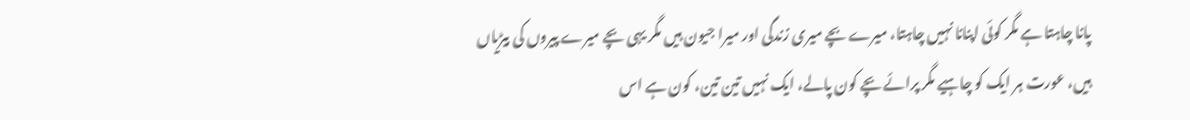پانا چاہتا ہے مگر کوئی اپنانا نہیں چاہتا، میرے بچے میری زندگی اور میرا جیون ہیں مگر یہی بچے میرے پیروں کی بیڑیاں ہیں، عورت ہر ایک کو چاہیے مگر پرائے بچے کون پالے، ایک نہیں تین تین، کون ہے اس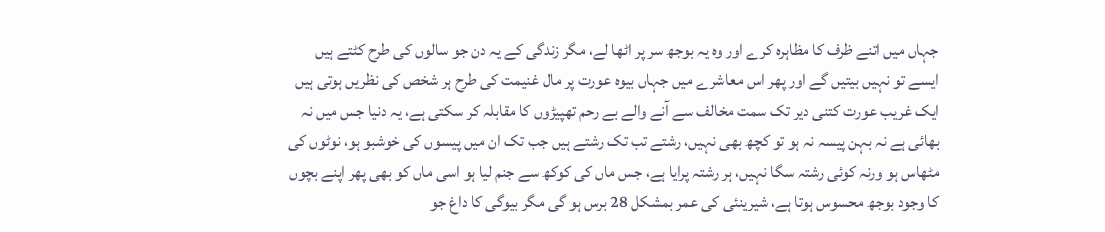جہاں میں اتنے ظرف کا مظاہرہ کرے اور وہ یہ بوجھ سر پر اٹھا لے، مگر زندگی کے یہ دن جو سالوں کی طرح کٹتے ہیں ایسے تو نہیں بیتیں گے اور پھر اس معاشرے میں جہاں بیوہ عورت پر مال غنیمت کی طرح ہر شخص کی نظریں ہوتی ہیں ایک غریب عورت کتنی دیر تک سمت مخالف سے آنے والے بے رحم تھپیڑوں کا مقابلہ کر سکتی ہے، یہ دنیا جس میں نہ بھائی ہے نہ بہن پیسہ نہ ہو تو کچھ بھی نہیں، رشتے تب تک رشتے ہیں جب تک ان میں پیسوں کی خوشبو ہو، نوٹوں کی مٹھاس ہو ورنہ کوئی رشتہ سگا نہیں، ہر رشتہ پرایا ہے، جس ماں کی کوکھ سے جنم لیا ہو اسی ماں کو بھی پھر اپنے بچوں کا وجود بوجھ محسوس ہوتا ہے، شیرینئی کی عمر بمشکل 28 برس ہو گی مگر بیوگی کا داغ جو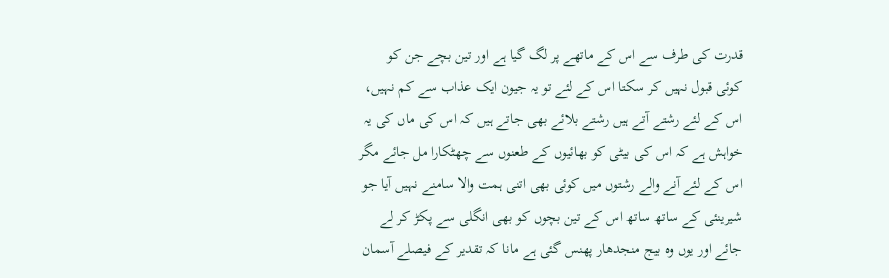قدرت کی طرف سے اس کے ماتھے پر لگ گیا ہے اور تین بچے جن کو کوئی قبول نہیں کر سکتا اس کے لئے تو یہ جیون ایک عذاب سے کم نہیں، اس کے لئے رشتے آتے ہیں رشتے بلائے بھی جاتے ہیں کہ اس کی ماں کی یہ خواہش ہے کہ اس کی بیٹی کو بھائیوں کے طعنوں سے چھٹکارا مل جائے مگر اس کے لئے آنے والے رشتوں میں کوئی بھی اتنی ہمت والا سامنے نہیں آیا جو شیرینئی کے ساتھ ساتھ اس کے تین بچوں کو بھی انگلی سے پکڑ کر لے جائے اور یوں وہ بیج منجدھار پھنس گئی ہے مانا کہ تقدیر کے فیصلے آسمان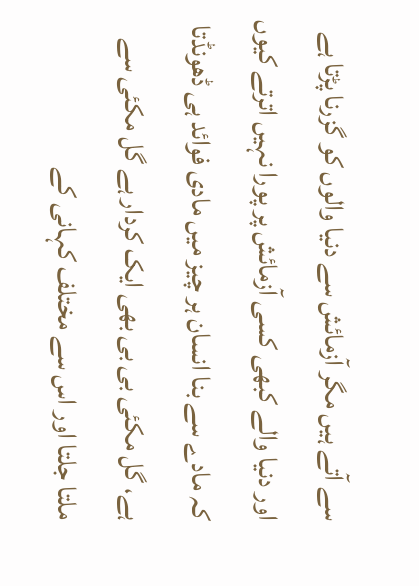سے آتے ہیں مگر آزمائش سے دنیا والوں کو گزرنا پڑتا ہے اور دنیا والے کبھی کسی آزمائش پر پورا نہیں اترتے کیوں کہ مادے سے بنا انسان ہر چیز میں مادی فوائد ہی ڈھونڈتا ہے، گل مکئی بی بی بھی ایک کردار ہے گل مکئی سے ملتا جلتا اور اس سے مختلف کہانی کے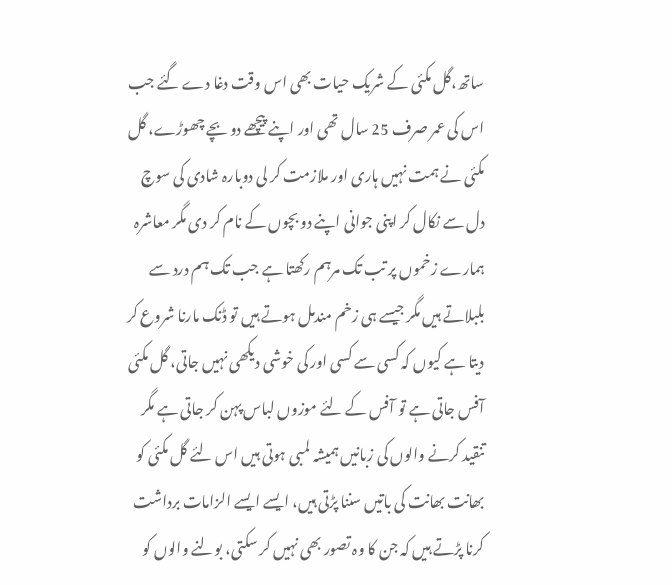ساتھ،گل مکئی کے شریک حیات بھی اس وقت دغا دے گئے جب اس کی عمر صرف 25 سال تھی اور اپنے پیچھے دو بچے چھوڑے، گل مکئی نے ہمت نہیں ہاری اور ملازمت کر لی دوبارہ شادی کی سوچ دل سے نکال کر اپنی جوانی اپنے دو بچوں کے نام کر دی مگر معاشرہ ہمارے زخموں پر تب تک مرہم رکھتا ہے جب تک ہم درد سے بلبلاتے ہیں مگر جیسے ہی زخم مندمل ہوتے ہیں تو ڈنک مارنا شروع کر دیتا ہے کیوں کہ کسی سے کسی اور کی خوشی دیکھی نہیں جاتی، گل مکئی آفس جاتی ہے تو آفس کے لئے موزوں لباس پہن کر جاتی ہے مگر تنقید کرنے والوں کی زبانیں ہمیشہ لمبی ہوتی ہیں اس لئے گل مکئی کو بھانت بھانت کی باتیں سننا پڑتی ہیں، ایسے ایسے الزامات برداشت کرنا پڑتے ہیں کہ جن کا وہ تصور بھی نہیں کر سکتی، بولنے والوں کو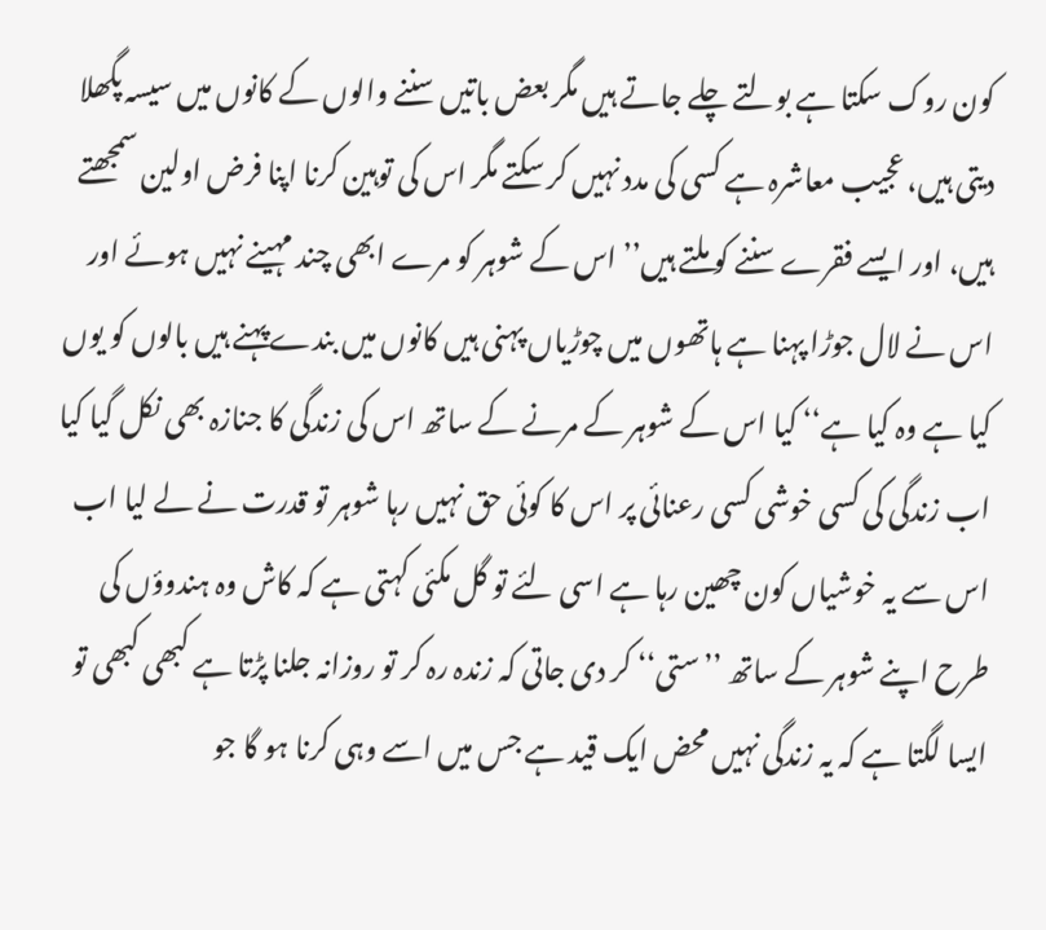کون روک سکتا ہے بولتے چلے جاتے ہیں مگر بعض باتیں سننے والوں کے کانوں میں سیسہ پگھلا دیتی ہیں، عجیب معاشرہ ہے کسی کی مدد نہیں کر سکتے مگر اس کی توہین کرنا اپنا فرض اولین سمجھتے ہیں، اور ایسے فقرے سننے کو ملتے ہیں’’ اس کے شوہر کو مرے ابھی چند مہینے نہیں ہوئے اور اس نے لال جوڑا پہنا ہے ہاتھوں میں چوڑیاں پہنی ہیں کانوں میں بندے پہنے ہیں بالوں کو یوں کیا ہے وہ کیا ہے‘‘ کیا اس کے شوہر کے مرنے کے ساتھ اس کی زندگی کا جنازہ بھی نکل گیا کیا اب زندگی کی کسی خوشی کسی رعنائی پر اس کا کوئی حق نہیں رہا شوہر تو قدرت نے لے لیا اب اس سے یہ خوشیاں کون چھین رہا ہے اسی لئے تو گل مکئی کہتی ہے کہ کاش وہ ہندوؤں کی طرح اپنے شوہر کے ساتھ ’’ستی‘‘ کر دی جاتی کہ زندہ رہ کر تو روزانہ جلنا پڑتا ہے کبھی کبھی تو ایسا لگتا ہے کہ یہ زندگی نہیں محض ایک قید ہے جس میں اسے وہی کرنا ہو گا جو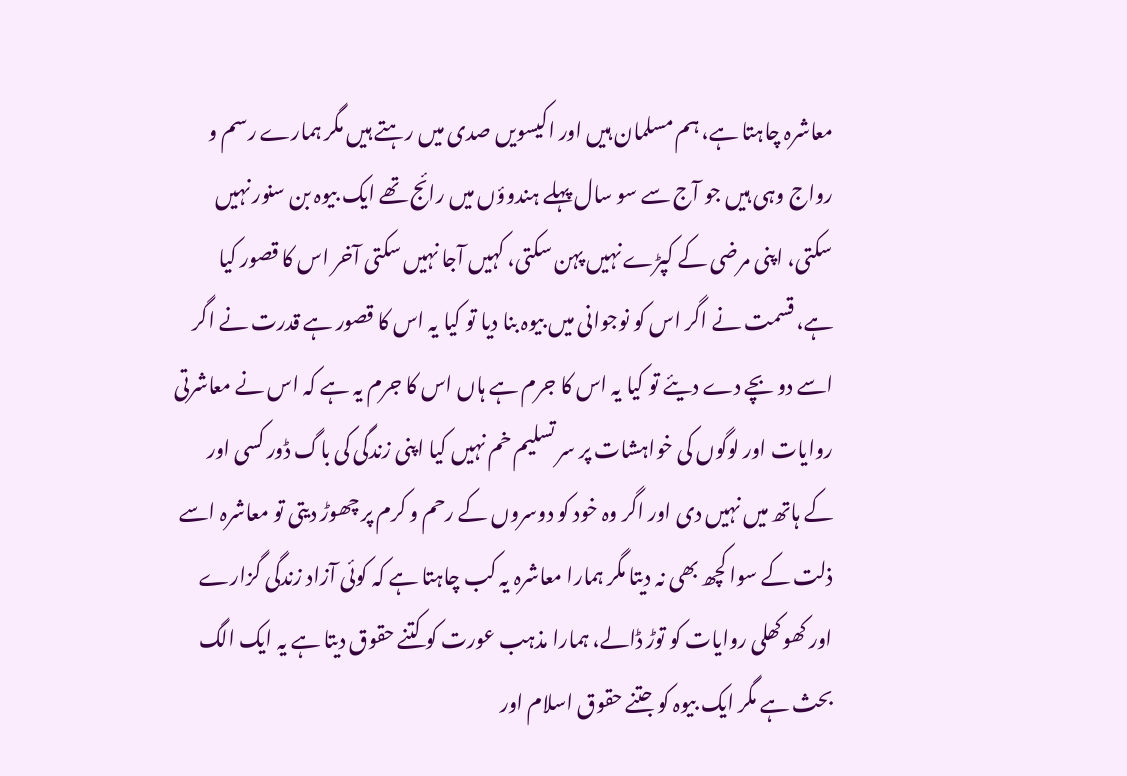معاشرہ چاہتا ہے، ہم مسلمان ہیں اور اکیسویں صدی میں رہتے ہیں مگر ہمارے رسم و رواج وہی ہیں جو آج سے سو سال پہلے ہندوؤں میں رائج تھے ایک بیوہ بن سنور نہیں سکتی، اپنی مرضی کے کپڑے نہیں پہن سکتی، کہیں آجا نہیں سکتی آخر اس کا قصور کیا ہے، قسمت نے اگر اس کو نوجوانی میں بیوہ بنا دیا تو کیا یہ اس کا قصور ہے قدرت نے اگر اسے دو بچے دے دیئے تو کیا یہ اس کا جرم ہے ہاں اس کا جرم یہ ہے کہ اس نے معاشرتی روایات اور لوگوں کی خواہشات پر سر تسلیم خم نہیں کیا اپنی زندگی کی باگ ڈور کسی اور کے ہاتھ میں نہیں دی اور اگر وہ خود کو دوسروں کے رحم و کرم پر چھوڑ دیتی تو معاشرہ اسے ذلت کے سوا کچھ بھی نہ دیتا مگر ہمارا معاشرہ یہ کب چاہتا ہے کہ کوئی آزاد زندگی گزارے اور کھوکھلی روایات کو توڑ ڈالے، ہمارا مذہب عورت کو کتنے حقوق دیتا ہے یہ ایک الگ بحث ہے مگر ایک بیوہ کو جتنے حقوق اسلام اور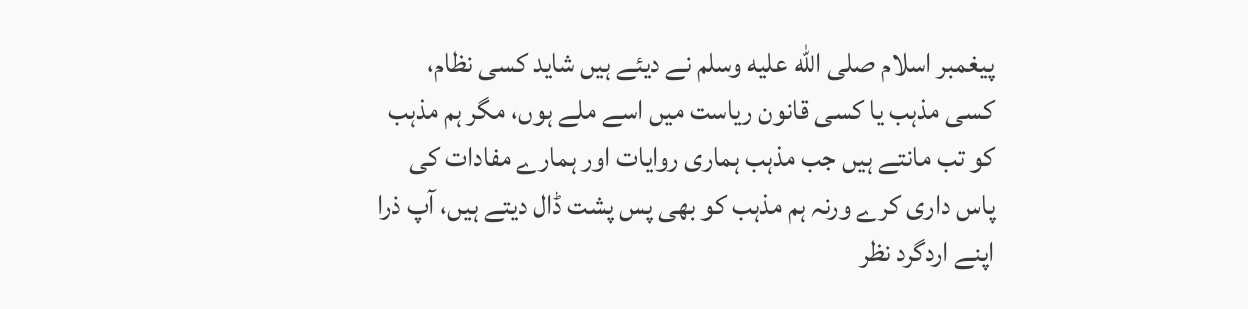پیغمبر اسلام صلى الله عليه وسلم نے دیئے ہیں شاید کسی نظام، کسی مذہب یا کسی قانون ریاست میں اسے ملے ہوں، مگر ہم مذہب کو تب مانتے ہیں جب مذہب ہماری روایات اور ہمارے مفادات کی پاس داری کرے ورنہ ہم مذہب کو بھی پس پشت ڈال دیتے ہیں، آپ ذرا اپنے اردگرد نظر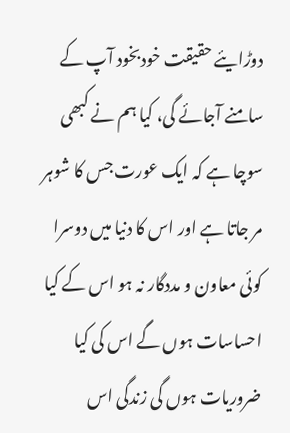دوڑایئے حقیقت خودبخود آپ کے سامنے آجائے گی، کیا ہم نے کبھی سوچا ہے کہ ایک عورت جس کا شوہر مر جاتا ہے اور اس کا دنیا میں دوسرا کوئی معاون و مددگار نہ ہو اس کے کیا احساسات ہوں گے اس کی کیا ضروریات ہوں گی زندگی اس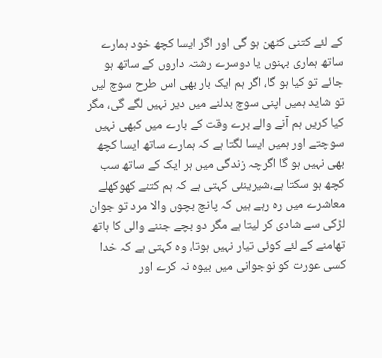کے لئے کتنی کٹھن ہو گی اور اگر ایسا کچھ خود ہمارے ساتھ ہماری بہنوں یا دوسرے رشتہ داروں کے ساتھ ہو جائے تو کیا ہو گا، اگر ہم ایک بار بھی اس طرح سوچ لیں تو شاید ہمیں اپنی سوچ بدلنے میں دیر نہیں لگے گی، مگر کیا کریں ہم آنے والے برے وقت کے بارے میں کبھی نہیں سوچتے اور ہمیں ایسا لگتا ہے کہ ہمارے ساتھ ایسا کچھ بھی نہیں ہو گا اگرچہ زندگی میں ہر ایک کے ساتھ سب کچھ ہو سکتا ہے،شیرینئی کہتی ہے کہ ہم کتنے کھوکھلے معاشرے میں رہ رہے ہیں کہ پانچ بچوں والا مرد تو جوان لڑکی سے شادی کر لیتا ہے مگر دو بچے جننے والی کا ہاتھ تھامنے کے لئے کوئی تیار نہیں ہوتا، وہ کہتی ہے کہ خدا کسی عورت کو نوجوانی میں بیوہ نہ کرے اور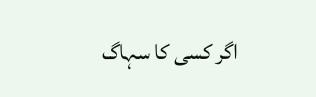اگر کسی کا سہاگ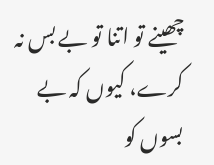چھینے تو اتنا تو بے بس نہ کرے، کیوں کہ بے بسوں کو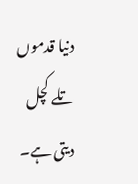دنیا قدموں تلے کچل دیتی ہے۔